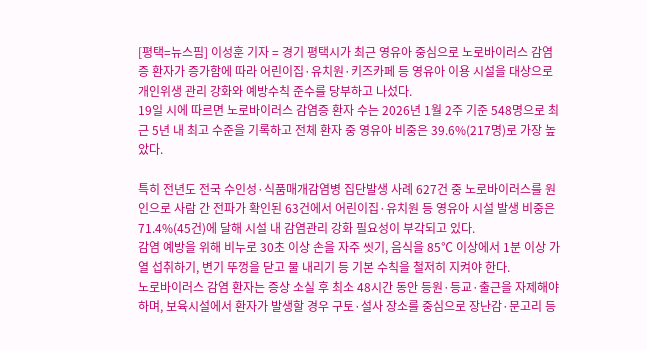[평택=뉴스핌] 이성훈 기자 = 경기 평택시가 최근 영유아 중심으로 노로바이러스 감염증 환자가 증가함에 따라 어린이집·유치원·키즈카페 등 영유아 이용 시설을 대상으로 개인위생 관리 강화와 예방수칙 준수를 당부하고 나섰다.
19일 시에 따르면 노로바이러스 감염증 환자 수는 2026년 1월 2주 기준 548명으로 최근 5년 내 최고 수준을 기록하고 전체 환자 중 영유아 비중은 39.6%(217명)로 가장 높았다.

특히 전년도 전국 수인성·식품매개감염병 집단발생 사례 627건 중 노로바이러스를 원인으로 사람 간 전파가 확인된 63건에서 어린이집·유치원 등 영유아 시설 발생 비중은 71.4%(45건)에 달해 시설 내 감염관리 강화 필요성이 부각되고 있다.
감염 예방을 위해 비누로 30초 이상 손을 자주 씻기, 음식을 85℃ 이상에서 1분 이상 가열 섭취하기, 변기 뚜껑을 닫고 물 내리기 등 기본 수칙을 철저히 지켜야 한다.
노로바이러스 감염 환자는 증상 소실 후 최소 48시간 동안 등원·등교·출근을 자제해야 하며, 보육시설에서 환자가 발생할 경우 구토·설사 장소를 중심으로 장난감·문고리 등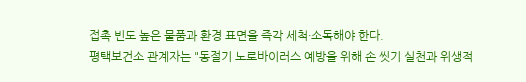접촉 빈도 높은 물품과 환경 표면을 즉각 세척·소독해야 한다.
평택보건소 관계자는 "동절기 노로바이러스 예방을 위해 손 씻기 실천과 위생적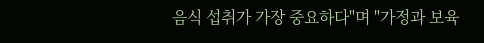음식 섭취가 가장 중요하다"며 "가정과 보육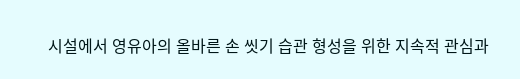시설에서 영유아의 올바른 손 씻기 습관 형성을 위한 지속적 관심과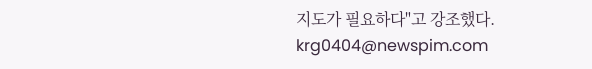지도가 필요하다"고 강조했다.
krg0404@newspim.com